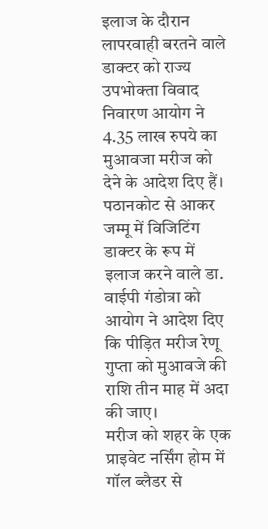इलाज के दौरान लापरवाही बरतने वाले डाक्टर को राज्य उपभोक्ता विवाद निवारण आयोग ने 4.35 लाख रुपये का मुआवजा मरीज को देने के आदेश दिए हैं।
पठानकोट से आकर जम्मू में विजिटिंग डाक्टर के रूप में इलाज करने वाले डा. वाईपी गंडोत्रा को आयोग ने आदेश दिए कि पीड़ित मरीज रेणू गुप्ता को मुआवजे की राशि तीन माह में अदा की जाए।
मरीज को शहर के एक प्राइवेट नर्सिंग होम में गॉल ब्लैडर से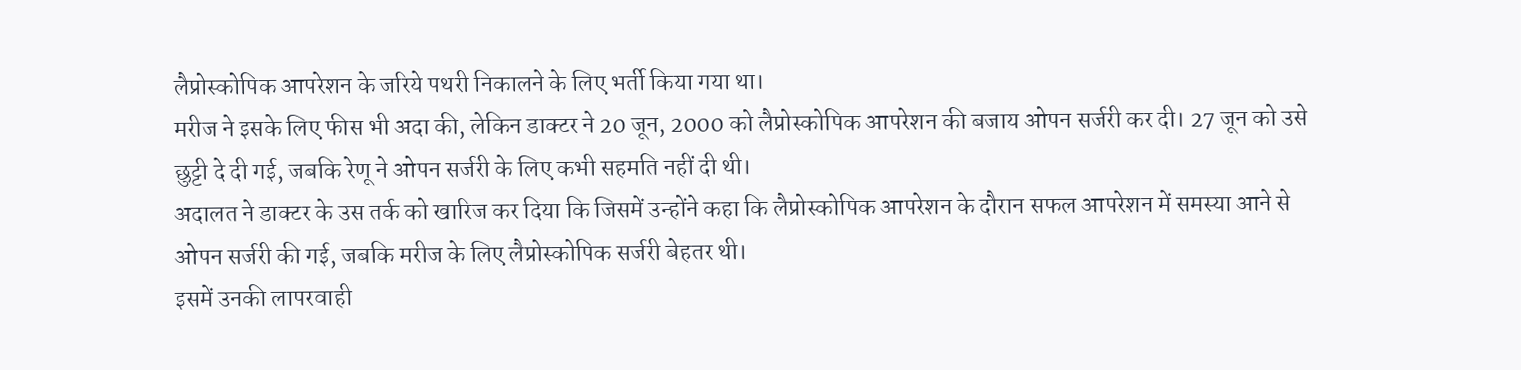लैप्रोस्कोपिक आपरेशन के जरिये पथरी निकालने के लिए भर्ती किया गया था।
मरीज ने इसके लिए फीस भी अदा की, लेकिन डाक्टर ने 20 जून, 2000 को लैप्रोस्कोपिक आपरेशन की बजाय ओपन सर्जरी कर दी। 27 जून को उसे छुट्टी दे दी गई, जबकि रेणू ने ओपन सर्जरी के लिए कभी सहमति नहीं दी थी।
अदालत ने डाक्टर के उस तर्क को खारिज कर दिया कि जिसमें उन्होंने कहा कि लैप्रोस्कोपिक आपरेशन के दौरान सफल आपरेशन में समस्या आने से ओपन सर्जरी की गई, जबकि मरीज के लिए लैप्रोस्कोपिक सर्जरी बेहतर थी।
इसमें उनकी लापरवाही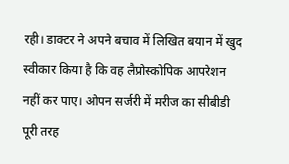रही। डाक्टर ने अपने बचाव में लिखित बयान में खुद स्वीकार किया है कि वह लैप्रोस्कोपिक आपरेशन नहीं कर पाए। ओपन सर्जरी में मरीज का सीबीडी पूरी तरह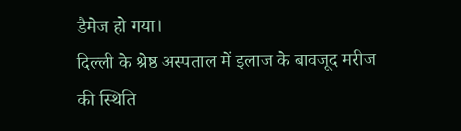डैमेज हो गया।
दिल्ली के श्रेष्ठ अस्पताल में इलाज के बावजूद मरीज की स्थिति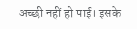अच्छी नहीं हो पाई। इसके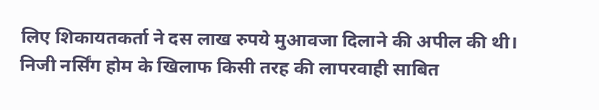लिए शिकायतकर्ता ने दस लाख रुपये मुआवजा दिलाने की अपील की थी। निजी नर्सिंग होम के खिलाफ किसी तरह की लापरवाही साबित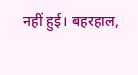नहीं हुई। बहरहाल,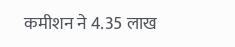कमीशन ने 4.35 लाख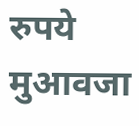रुपये मुआवजा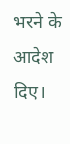भरने के आदेश दिए।